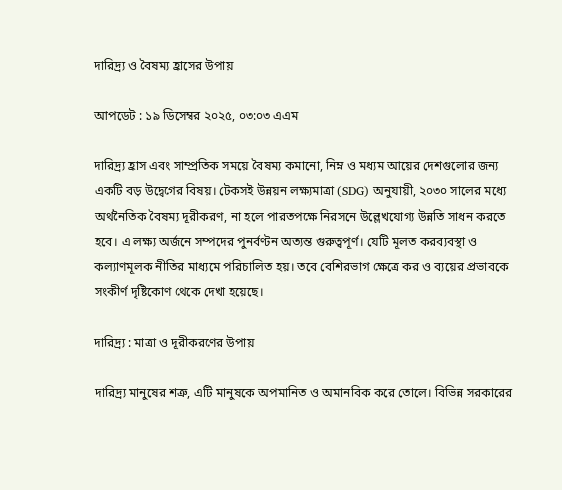দারিদ্র্য ও বৈষম্য হ্রাসের উপায়

আপডেট : ১৯ ডিসেম্বর ২০২৫, ০৩:০৩ এএম

দারিদ্র্য হ্রাস এবং সাম্প্রতিক সময়ে বৈষম্য কমানো, নিম্ন ও মধ্যম আয়ের দেশগুলোর জন্য একটি বড় উদ্বেগের বিষয়। টেকসই উন্নয়ন লক্ষ্যমাত্রা (SDG) অনুযায়ী, ২০৩০ সালের মধ্যে অর্থনৈতিক বৈষম্য দূরীকরণ, না হলে পারতপক্ষে নিরসনে উল্লেখযোগ্য উন্নতি সাধন করতে হবে। এ লক্ষ্য অর্জনে সম্পদের পুনর্বণ্টন অত্যন্ত গুরুত্বপূর্ণ। যেটি মূলত করব্যবস্থা ও কল্যাণমূলক নীতির মাধ্যমে পরিচালিত হয়। তবে বেশিরভাগ ক্ষেত্রে কর ও ব্যয়ের প্রভাবকে সংকীর্ণ দৃষ্টিকোণ থেকে দেখা হয়েছে।

দারিদ্র্য : মাত্রা ও দূরীকরণের উপায়

দারিদ্র্য মানুষের শত্রু, এটি মানুষকে অপমানিত ও অমানবিক করে তোলে। বিভিন্ন সরকারের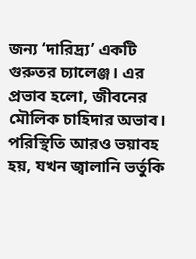জন্য ‘দারিদ্র্য’ একটি গুরুতর চ্যালেঞ্জ। এর প্রভাব হলো, জীবনের মৌলিক চাহিদার অভাব। পরিস্থিতি আরও ভয়াবহ হয়, যখন জ্বালানি ভর্তুকি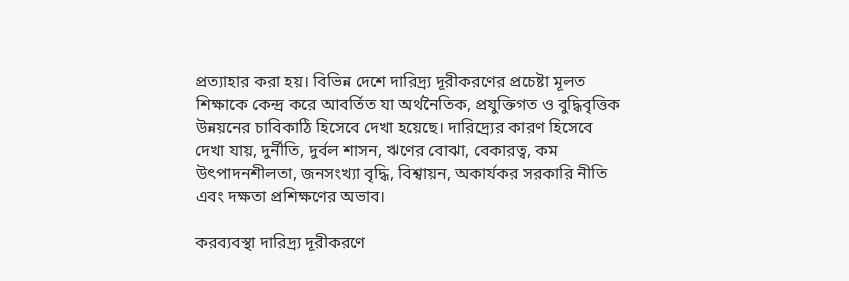প্রত্যাহার করা হয়। বিভিন্ন দেশে দারিদ্র্য দূরীকরণের প্রচেষ্টা মূলত শিক্ষাকে কেন্দ্র করে আবর্তিত যা অর্থনৈতিক, প্রযুক্তিগত ও বুদ্ধিবৃত্তিক উন্নয়নের চাবিকাঠি হিসেবে দেখা হয়েছে। দারিদ্র্যের কারণ হিসেবে দেখা যায়, দুর্নীতি, দুর্বল শাসন, ঋণের বোঝা, বেকারত্ব, কম উৎপাদনশীলতা, জনসংখ্যা বৃদ্ধি, বিশ্বায়ন, অকার্যকর সরকারি নীতি এবং দক্ষতা প্রশিক্ষণের অভাব।

করব্যবস্থা দারিদ্র্য দূরীকরণে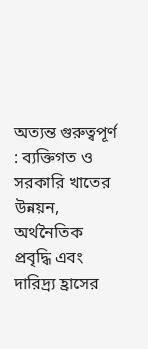অত্যন্ত গুরুত্বপূর্ণ : ব্যক্তিগত ও সরকারি খাতের উন্নয়ন, অর্থনৈতিক প্রবৃদ্ধি এবং দারিদ্র্য হ্রাসের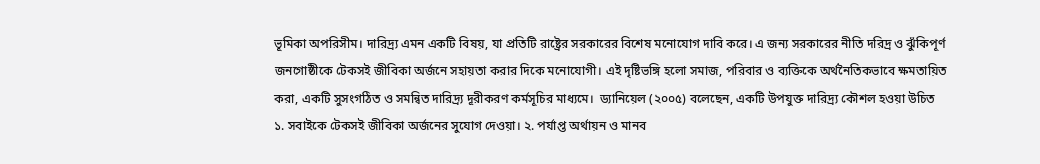ভূমিকা অপরিসীম। দারিদ্র্য এমন একটি বিষয়, যা প্রতিটি রাষ্ট্রের সরকারের বিশেষ মনোযোগ দাবি করে। এ জন্য সরকারের নীতি দরিদ্র ও ঝুঁকিপূর্ণ জনগোষ্ঠীকে টেকসই জীবিকা অর্জনে সহায়তা করার দিকে মনোযোগী। এই দৃষ্টিভঙ্গি হলো সমাজ, পরিবার ও ব্যক্তিকে অর্থনৈতিকভাবে ক্ষমতায়িত করা, একটি সুসংগঠিত ও সমন্বিত দারিদ্র্য দূরীকরণ কর্মসূচির মাধ্যমে।  ড্যানিয়েল (২০০৫) বলেছেন, একটি উপযুক্ত দারিদ্র্য কৌশল হওয়া উচিত ১. সবাইকে টেকসই জীবিকা অর্জনের সুযোগ দেওয়া। ২. পর্যাপ্ত অর্থায়ন ও মানব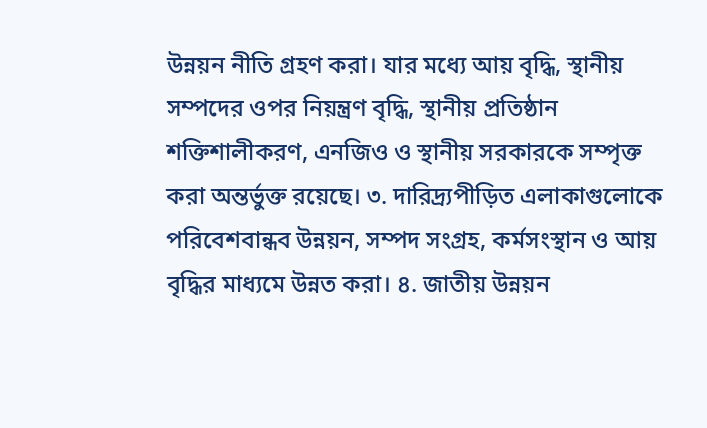উন্নয়ন নীতি গ্রহণ করা। যার মধ্যে আয় বৃদ্ধি, স্থানীয় সম্পদের ওপর নিয়ন্ত্রণ বৃদ্ধি, স্থানীয় প্রতিষ্ঠান শক্তিশালীকরণ, এনজিও ও স্থানীয় সরকারকে সম্পৃক্ত করা অন্তর্ভুক্ত রয়েছে। ৩. দারিদ্র্যপীড়িত এলাকাগুলোকে পরিবেশবান্ধব উন্নয়ন, সম্পদ সংগ্রহ, কর্মসংস্থান ও আয় বৃদ্ধির মাধ্যমে উন্নত করা। ৪. জাতীয় উন্নয়ন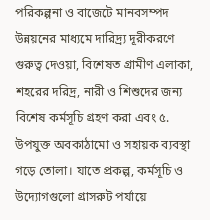পরিকল্পনা ও বাজেটে মানবসম্পদ উন্নয়নের মাধ্যমে দারিদ্র্য দূরীকরণে গুরুত্ব দেওয়া, বিশেষত গ্রামীণ এলাকা, শহরের দরিদ্র, নারী ও শিশুদের জন্য বিশেষ কর্মসূচি গ্রহণ করা এবং ৫. উপযুক্ত অবকাঠামো ও সহায়ক ব্যবস্থা গড়ে তোলা। যাতে প্রকল্প, কর্মসূচি ও উদ্যোগগুলো গ্রাসরুট পর্যায়ে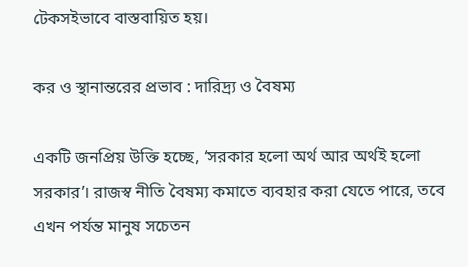টেকসইভাবে বাস্তবায়িত হয়।

কর ও স্থানান্তরের প্রভাব : দারিদ্র্য ও বৈষম্য

একটি জনপ্রিয় উক্তি হচ্ছে, ‘সরকার হলো অর্থ আর অর্থই হলো সরকার’। রাজস্ব নীতি বৈষম্য কমাতে ব্যবহার করা যেতে পারে, তবে এখন পর্যন্ত মানুষ সচেতন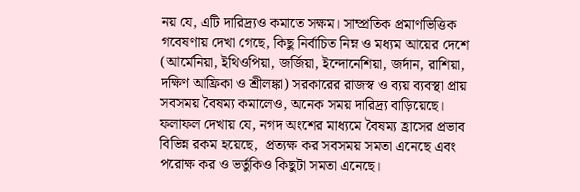নয় যে, এটি দারিদ্র্যও কমাতে সক্ষম। সাম্প্রতিক প্রমাণভিত্তিক গবেষণায় দেখা গেছে, কিছু নির্বাচিত নিম্ন ও মধ্যম আয়ের দেশে (আর্মেনিয়া, ইথিওপিয়া, জর্জিয়া, ইন্দোনেশিয়া, জর্দান, রাশিয়া, দক্ষিণ আফ্রিকা ও শ্রীলঙ্কা) সরকারের রাজস্ব ও ব্যয় ব্যবস্থা প্রায় সবসময় বৈষম্য কমালেও, অনেক সময় দারিদ্র্য বাড়িয়েছে। ফলাফল দেখায় যে, নগদ অংশের মাধ্যমে বৈষম্য হ্রাসের প্রভাব বিভিন্ন রকম হয়েছে,  প্রত্যক্ষ কর সবসময় সমতা এনেছে এবং পরোক্ষ কর ও ভর্তুকিও কিছুটা সমতা এনেছে।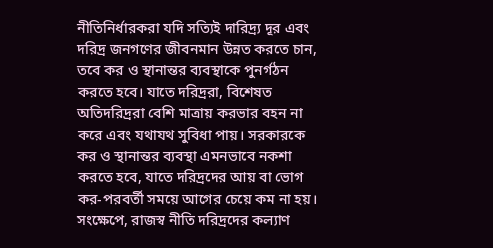নীতিনির্ধারকরা যদি সত্যিই দারিদ্র্য দূর এবং দরিদ্র জনগণের জীবনমান উন্নত করতে চান, তবে কর ও স্থানান্তর ব্যবস্থাকে পুনর্গঠন করতে হবে। যাতে দরিদ্ররা, বিশেষত অতিদরিদ্ররা বেশি মাত্রায় করভার বহন না করে এবং যথাযথ সুবিধা পায়। সরকারকে কর ও স্থানান্তর ব্যবস্থা এমনভাবে নকশা করতে হবে, যাতে দরিদ্রদের আয় বা ভোগ কর-পরবর্তী সময়ে আগের চেয়ে কম না হয়। সংক্ষেপে, রাজস্ব নীতি দরিদ্রদের কল্যাণ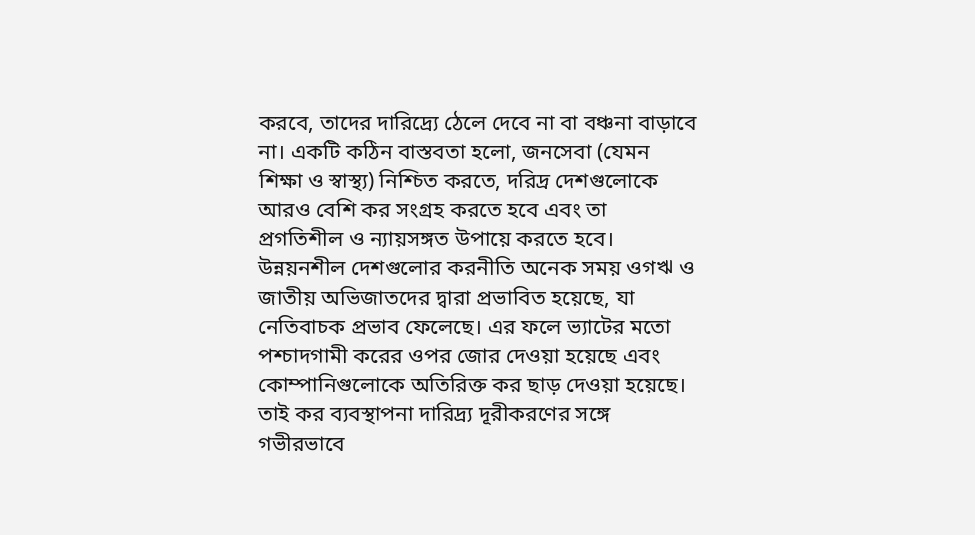করবে, তাদের দারিদ্র্যে ঠেলে দেবে না বা বঞ্চনা বাড়াবে না। একটি কঠিন বাস্তবতা হলো, জনসেবা (যেমন শিক্ষা ও স্বাস্থ্য) নিশ্চিত করতে, দরিদ্র দেশগুলোকে আরও বেশি কর সংগ্রহ করতে হবে এবং তা প্রগতিশীল ও ন্যায়সঙ্গত উপায়ে করতে হবে। উন্নয়নশীল দেশগুলোর করনীতি অনেক সময় ওগঋ ও জাতীয় অভিজাতদের দ্বারা প্রভাবিত হয়েছে, যা নেতিবাচক প্রভাব ফেলেছে। এর ফলে ভ্যাটের মতো পশ্চাদগামী করের ওপর জোর দেওয়া হয়েছে এবং কোম্পানিগুলোকে অতিরিক্ত কর ছাড় দেওয়া হয়েছে। তাই কর ব্যবস্থাপনা দারিদ্র্য দূরীকরণের সঙ্গে গভীরভাবে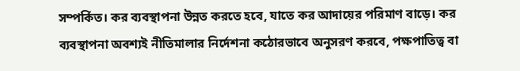সম্পর্কিত। কর ব্যবস্থাপনা উন্নত করতে হবে, যাতে কর আদায়ের পরিমাণ বাড়ে। কর ব্যবস্থাপনা অবশ্যই নীতিমালার নির্দেশনা কঠোরভাবে অনুসরণ করবে, পক্ষপাতিত্ব বা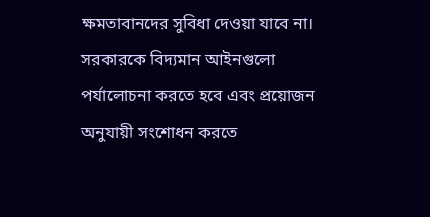ক্ষমতাবানদের সুবিধা দেওয়া যাবে না। সরকারকে বিদ্যমান আইনগুলো পর্যালোচনা করতে হবে এবং প্রয়োজন অনুযায়ী সংশোধন করতে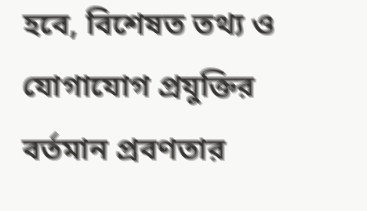হবে, বিশেষত তথ্য ও যোগাযোগ প্রযুক্তির বর্তমান প্রবণতার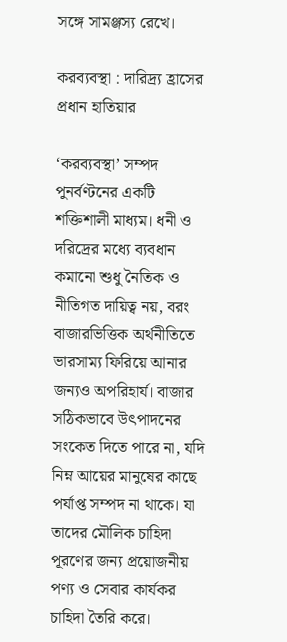সঙ্গে সামঞ্জস্য রেখে।

করব্যবস্থা : দারিদ্র্য হ্রাসের প্রধান হাতিয়ার

‘করব্যবস্থা’ সম্পদ পুনর্বণ্টনের একটি শক্তিশালী মাধ্যম। ধনী ও দরিদ্রের মধ্যে ব্যবধান কমানো শুধু নৈতিক ও নীতিগত দায়িত্ব নয়, বরং বাজারভিত্তিক অর্থনীতিতে ভারসাম্য ফিরিয়ে আনার জন্যও অপরিহার্য। বাজার সঠিকভাবে উৎপাদনের সংকেত দিতে পারে না, যদি নিম্ন আয়ের মানুষের কাছে পর্যাপ্ত সম্পদ না থাকে। যা তাদের মৌলিক চাহিদা পূরণের জন্য প্রয়োজনীয় পণ্য ও সেবার কার্যকর চাহিদা তৈরি করে।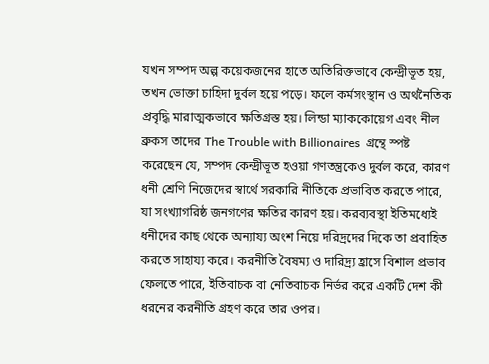যখন সম্পদ অল্প কয়েকজনের হাতে অতিরিক্তভাবে কেন্দ্রীভূত হয়, তখন ভোক্তা চাহিদা দুর্বল হয়ে পড়ে। ফলে কর্মসংস্থান ও অর্থনৈতিক প্রবৃদ্ধি মারাত্মকভাবে ক্ষতিগ্রস্ত হয়। লিন্ডা ম্যাককোয়েগ এবং নীল ব্রুকস তাদের The Trouble with Billionaires  গ্রন্থে স্পষ্ট করেছেন যে, সম্পদ কেন্দ্রীভূত হওয়া গণতন্ত্রকেও দুর্বল করে, কারণ ধনী শ্রেণি নিজেদের স্বার্থে সরকারি নীতিকে প্রভাবিত করতে পারে, যা সংখ্যাগরিষ্ঠ জনগণের ক্ষতির কারণ হয়। করব্যবস্থা ইতিমধ্যেই ধনীদের কাছ থেকে অন্যায্য অংশ নিয়ে দরিদ্রদের দিকে তা প্রবাহিত করতে সাহায্য করে। করনীতি বৈষম্য ও দারিদ্র্য হ্রাসে বিশাল প্রভাব ফেলতে পারে, ইতিবাচক বা নেতিবাচক নির্ভর করে একটি দেশ কী ধরনের করনীতি গ্রহণ করে তার ওপর।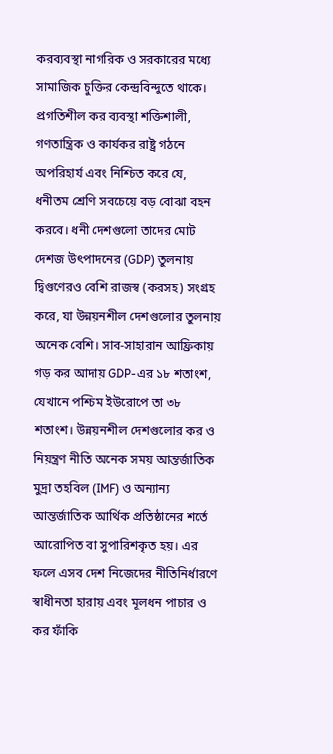করব্যবস্থা নাগরিক ও সরকারের মধ্যে সামাজিক চুক্তির কেন্দ্রবিন্দুতে থাকে। প্রগতিশীল কর ব্যবস্থা শক্তিশালী, গণতান্ত্রিক ও কার্যকর রাষ্ট্র গঠনে অপরিহার্য এবং নিশ্চিত করে যে, ধনীতম শ্রেণি সবচেয়ে বড় বোঝা বহন করবে। ধনী দেশগুলো তাদের মোট দেশজ উৎপাদনের (GDP) তুলনায় দ্বিগুণেরও বেশি রাজস্ব (করসহ) সংগ্রহ করে, যা উন্নয়নশীল দেশগুলোর তুলনায় অনেক বেশি। সাব-সাহারান আফ্রিকায় গড় কর আদায় GDP-এর ১৮ শতাংশ, যেখানে পশ্চিম ইউরোপে তা ৩৮ শতাংশ। উন্নয়নশীল দেশগুলোর কর ও নিয়ন্ত্রণ নীতি অনেক সময় আন্তর্জাতিক মুদ্রা তহবিল (IMF) ও অন্যান্য আন্তর্জাতিক আর্থিক প্রতিষ্ঠানের শর্তে আরোপিত বা সুপারিশকৃত হয়। এর ফলে এসব দেশ নিজেদের নীতিনির্ধারণে স্বাধীনতা হারায় এবং মূলধন পাচার ও কর ফাঁকি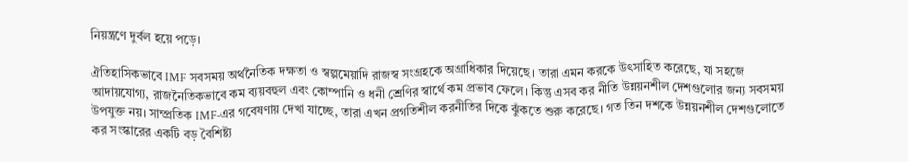নিয়ন্ত্রণে দুর্বল হয়ে পড়ে।

ঐতিহাসিকভাবে IMF সবসময় অর্থনৈতিক দক্ষতা ও স্বল্পমেয়াদি রাজস্ব সংগ্রহকে অগ্রাধিকার দিয়েছে। তারা এমন করকে উৎসাহিত করেছে, যা সহজে আদায়যোগ্য, রাজনৈতিকভাবে কম ব্যয়বহুল এবং কোম্পানি ও ধনী শ্রেণির স্বার্থে কম প্রভাব ফেলে। কিন্তু এসব কর নীতি উন্নয়নশীল দেশগুলোর জন্য সবসময় উপযুক্ত নয়। সাম্প্রতিক IMF-এর গবেষণায় দেখা যাচ্ছে, তারা এখন প্রগতিশীল করনীতির দিকে ঝুঁকতে শুরু করেছে। গত তিন দশকে উন্নয়নশীল দেশগুলোতে কর সংস্কারের একটি বড় বৈশিষ্ট্য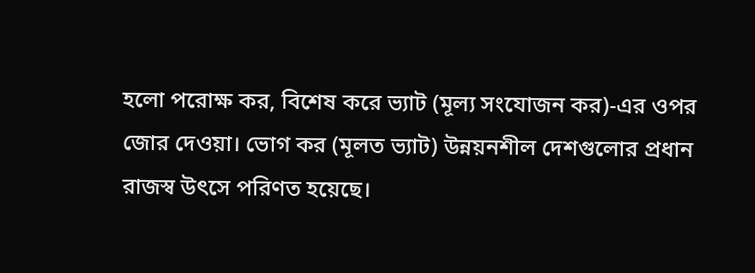হলো পরোক্ষ কর, বিশেষ করে ভ্যাট (মূল্য সংযোজন কর)-এর ওপর জোর দেওয়া। ভোগ কর (মূলত ভ্যাট) উন্নয়নশীল দেশগুলোর প্রধান রাজস্ব উৎসে পরিণত হয়েছে।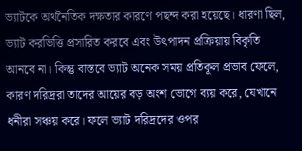ভ্যাটকে অর্থনৈতিক দক্ষতার কারণে পছন্দ করা হয়েছে। ধারণা ছিল, ভ্যাট করভিত্তি প্রসারিত করবে এবং উৎপাদন প্রক্রিয়ায় বিকৃতি আনবে না। কিন্তু বাস্তবে ভ্যাট অনেক সময় প্রতিকূল প্রভাব ফেলে, কারণ দরিদ্ররা তাদের আয়ের বড় অংশ ভোগে ব্যয় করে, যেখানে ধনীরা সঞ্চয় করে। ফলে ভ্যাট দরিদ্রদের ওপর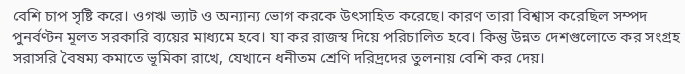বেশি চাপ সৃষ্টি করে। ওগঋ ভ্যাট ও অন্যান্য ভোগ করকে উৎসাহিত করেছে। কারণ তারা বিশ্বাস করেছিল সম্পদ পুনর্বণ্টন মূলত সরকারি ব্যয়ের মাধ্যমে হবে। যা কর রাজস্ব দিয়ে পরিচালিত হবে। কিন্তু উন্নত দেশগুলোতে কর সংগ্রহ সরাসরি বৈষম্য কমাতে ভূমিকা রাখে, যেখানে ধনীতম শ্রেণি দরিদ্রদের তুলনায় বেশি কর দেয়।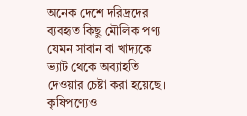অনেক দেশে দরিদ্রদের ব্যবহৃত কিছু মৌলিক পণ্য যেমন সাবান বা খাদ্যকে ভ্যাট থেকে অব্যাহতি দেওয়ার চেষ্টা করা হয়েছে। কৃষিপণ্যেও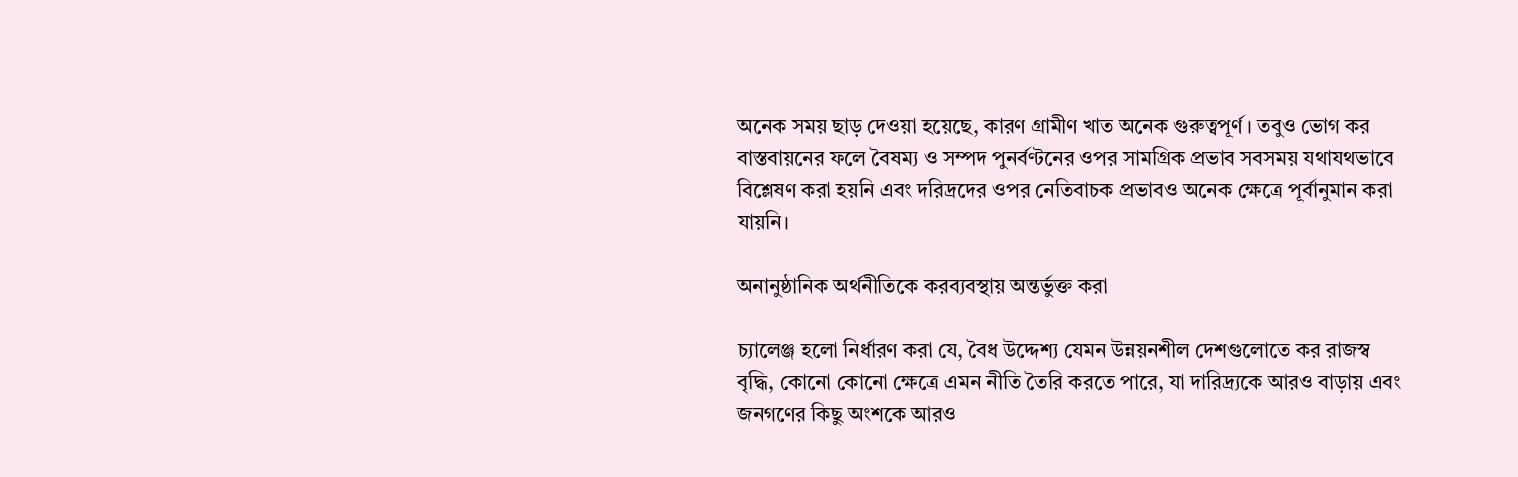অনেক সময় ছাড় দেওয়া হয়েছে, কারণ গ্রামীণ খাত অনেক গুরুত্বপূর্ণ। তবুও ভোগ কর বাস্তবায়নের ফলে বৈষম্য ও সম্পদ পুনর্বণ্টনের ওপর সামগ্রিক প্রভাব সবসময় যথাযথভাবে বিশ্লেষণ করা হয়নি এবং দরিদ্রদের ওপর নেতিবাচক প্রভাবও অনেক ক্ষেত্রে পূর্বানুমান করা যায়নি।

অনানুষ্ঠানিক অর্থনীতিকে করব্যবস্থায় অন্তর্ভুক্ত করা

চ্যালেঞ্জ হলো নির্ধারণ করা যে, বৈধ উদ্দেশ্য যেমন উন্নয়নশীল দেশগুলোতে কর রাজস্ব বৃদ্ধি, কোনো কোনো ক্ষেত্রে এমন নীতি তৈরি করতে পারে, যা দারিদ্র্যকে আরও বাড়ায় এবং জনগণের কিছু অংশকে আরও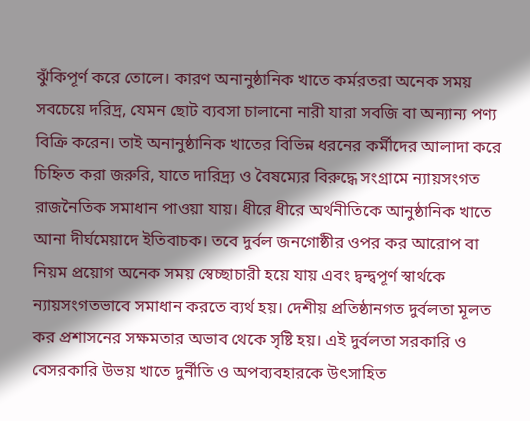ঝুঁকিপূর্ণ করে তোলে। কারণ অনানুষ্ঠানিক খাতে কর্মরতরা অনেক সময় সবচেয়ে দরিদ্র, যেমন ছোট ব্যবসা চালানো নারী যারা সবজি বা অন্যান্য পণ্য বিক্রি করেন। তাই অনানুষ্ঠানিক খাতের বিভিন্ন ধরনের কর্মীদের আলাদা করে চিহ্নিত করা জরুরি, যাতে দারিদ্র্য ও বৈষম্যের বিরুদ্ধে সংগ্রামে ন্যায়সংগত রাজনৈতিক সমাধান পাওয়া যায়। ধীরে ধীরে অর্থনীতিকে আনুষ্ঠানিক খাতে আনা দীর্ঘমেয়াদে ইতিবাচক। তবে দুর্বল জনগোষ্ঠীর ওপর কর আরোপ বা নিয়ম প্রয়োগ অনেক সময় স্বেচ্ছাচারী হয়ে যায় এবং দ্বন্দ্বপূর্ণ স্বার্থকে ন্যায়সংগতভাবে সমাধান করতে ব্যর্থ হয়। দেশীয় প্রতিষ্ঠানগত দুর্বলতা মূলত কর প্রশাসনের সক্ষমতার অভাব থেকে সৃষ্টি হয়। এই দুর্বলতা সরকারি ও বেসরকারি উভয় খাতে দুর্নীতি ও অপব্যবহারকে উৎসাহিত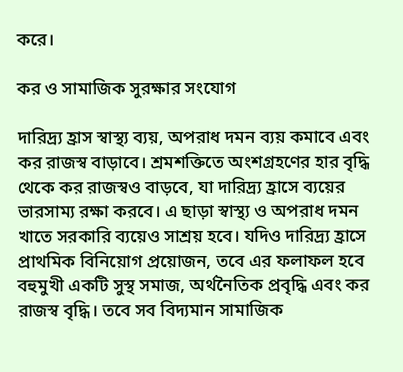করে।

কর ও সামাজিক সুরক্ষার সংযোগ

দারিদ্র্য হ্রাস স্বাস্থ্য ব্যয়, অপরাধ দমন ব্যয় কমাবে এবং কর রাজস্ব বাড়াবে। শ্রমশক্তিতে অংশগ্রহণের হার বৃদ্ধি থেকে কর রাজস্বও বাড়বে, যা দারিদ্র্য হ্রাসে ব্যয়ের ভারসাম্য রক্ষা করবে। এ ছাড়া স্বাস্থ্য ও অপরাধ দমন খাতে সরকারি ব্যয়েও সাশ্রয় হবে। যদিও দারিদ্র্য হ্রাসে প্রাথমিক বিনিয়োগ প্রয়োজন, তবে এর ফলাফল হবে বহুমুখী একটি সুস্থ সমাজ, অর্থনৈতিক প্রবৃদ্ধি এবং কর রাজস্ব বৃদ্ধি। তবে সব বিদ্যমান সামাজিক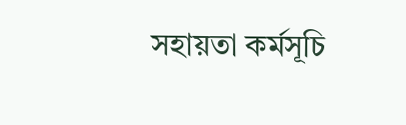সহায়তা কর্মসূচি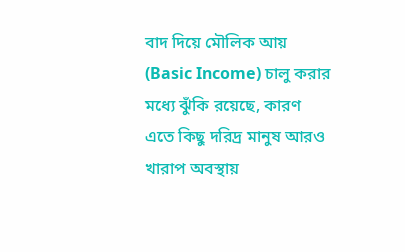বাদ দিয়ে মৌলিক আয় (Basic Income) চালু করার মধ্যে ঝুঁকি রয়েছে, কারণ এতে কিছু দরিদ্র মানুষ আরও খারাপ অবস্থায়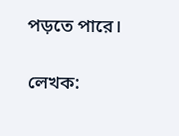পড়তে পারে।

লেখক: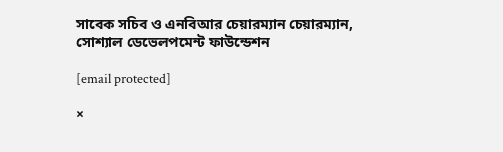সাবেক সচিব ও এনবিআর চেয়ারম্যান চেয়ারম্যান, সোশ্যাল ডেভেলপমেন্ট ফাউন্ডেশন

[email protected]

×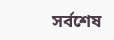সর্বশেষ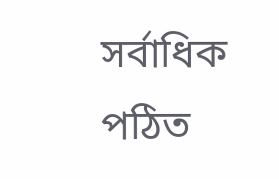সর্বাধিক পঠিত